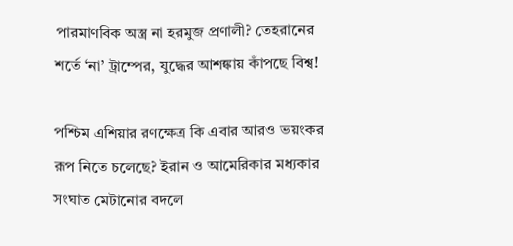পারমাণবিক অস্ত্র না হরমুজ প্রণালী? তেহরানের শর্তে ‘না’ ট্রাম্পের, যুদ্ধের আশঙ্কায় কাঁপছে বিশ্ব!

পশ্চিম এশিয়ার রণক্ষেত্র কি এবার আরও ভয়ংকর রূপ নিতে চলেছে? ইরান ও আমেরিকার মধ্যকার সংঘাত মেটানোর বদলে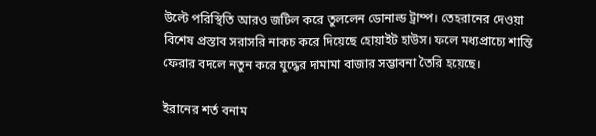উল্টে পরিস্থিতি আরও জটিল করে তুললেন ডোনাল্ড ট্রাম্প। তেহরানের দেওয়া বিশেষ প্রস্তাব সরাসরি নাকচ করে দিয়েছে হোয়াইট হাউস। ফলে মধ্যপ্রাচ্যে শান্তি ফেরার বদলে নতুন করে যুদ্ধের দামামা বাজার সম্ভাবনা তৈরি হয়েছে।

ইরানের শর্ত বনাম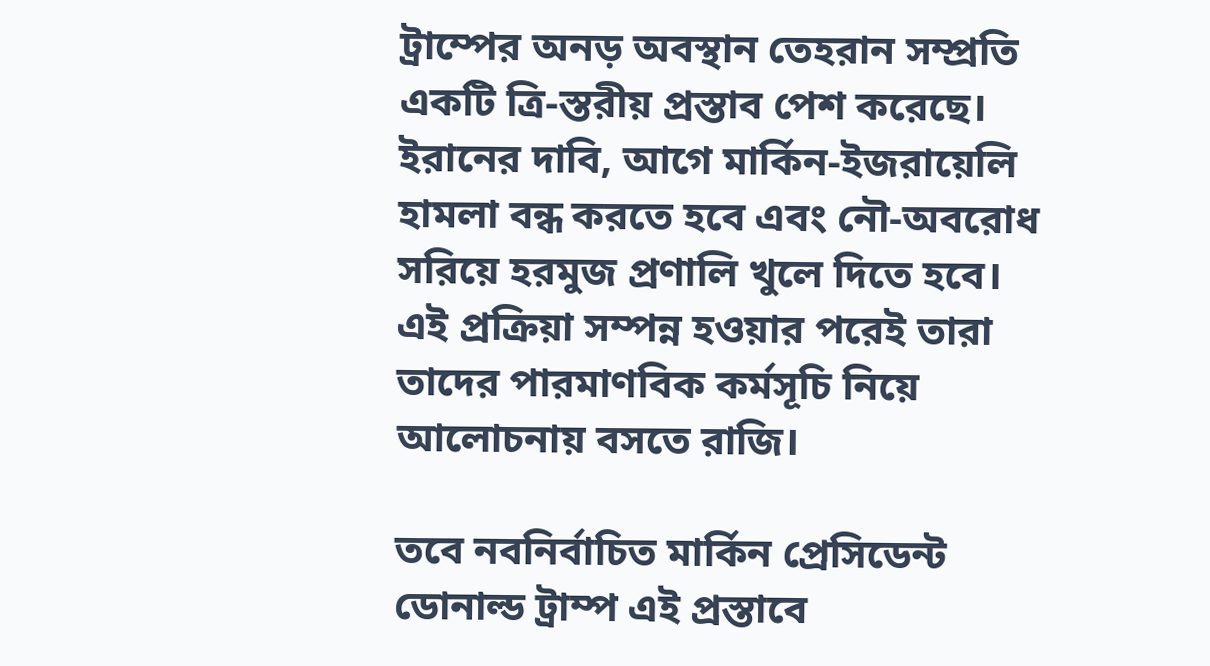ট্রাম্পের অনড় অবস্থান তেহরান সম্প্রতি একটি ত্রি-স্তরীয় প্রস্তাব পেশ করেছে। ইরানের দাবি, আগে মার্কিন-ইজরায়েলি হামলা বন্ধ করতে হবে এবং নৌ-অবরোধ সরিয়ে হরমুজ প্রণালি খুলে দিতে হবে। এই প্রক্রিয়া সম্পন্ন হওয়ার পরেই তারা তাদের পারমাণবিক কর্মসূচি নিয়ে আলোচনায় বসতে রাজি।

তবে নবনির্বাচিত মার্কিন প্রেসিডেন্ট ডোনাল্ড ট্রাম্প এই প্রস্তাবে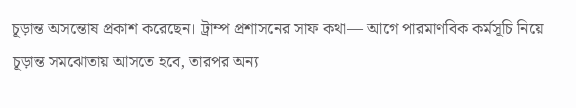চূড়ান্ত অসন্তোষ প্রকাশ করেছেন। ট্রাম্প প্রশাসনের সাফ কথা— আগে পারমাণবিক কর্মসূচি নিয়ে চূড়ান্ত সমঝোতায় আসতে হবে, তারপর অন্য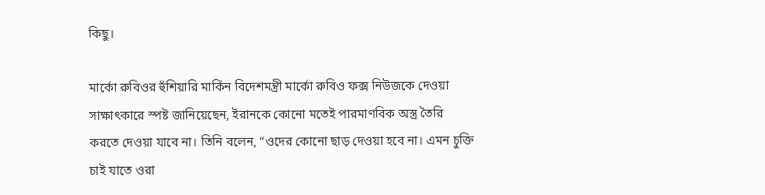কিছু।

মার্কো রুবিওর হুঁশিয়ারি মার্কিন বিদেশমন্ত্রী মার্কো রুবিও ফক্স নিউজকে দেওয়া সাক্ষাৎকারে স্পষ্ট জানিয়েছেন, ইরানকে কোনো মতেই পারমাণবিক অস্ত্র তৈরি করতে দেওয়া যাবে না। তিনি বলেন, “ওদের কোনো ছাড় দেওয়া হবে না। এমন চুক্তি চাই যাতে ওরা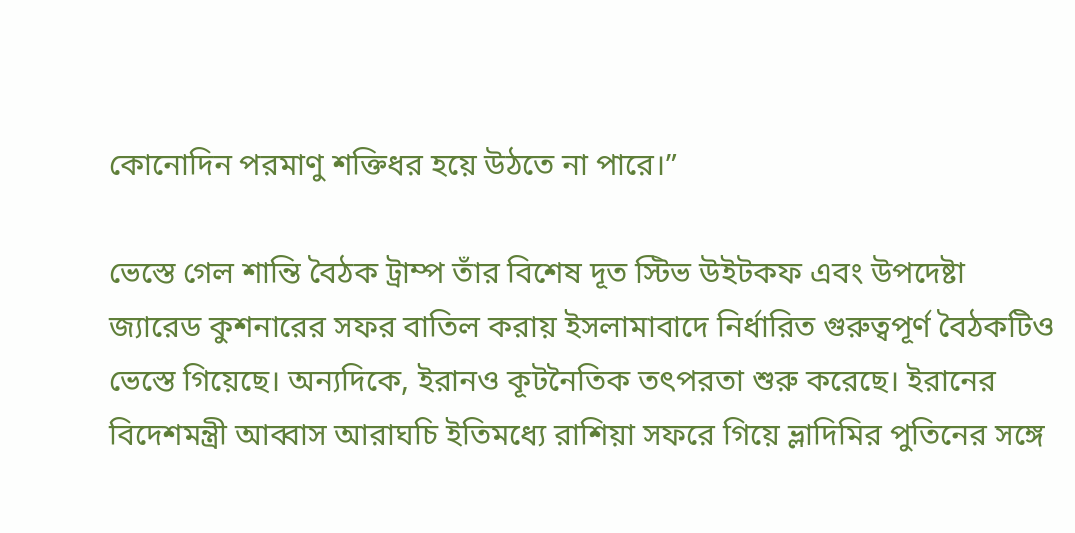কোনোদিন পরমাণু শক্তিধর হয়ে উঠতে না পারে।”

ভেস্তে গেল শান্তি বৈঠক ট্রাম্প তাঁর বিশেষ দূত স্টিভ উইটকফ এবং উপদেষ্টা জ্যারেড কুশনারের সফর বাতিল করায় ইসলামাবাদে নির্ধারিত গুরুত্বপূর্ণ বৈঠকটিও ভেস্তে গিয়েছে। অন্যদিকে, ইরানও কূটনৈতিক তৎপরতা শুরু করেছে। ইরানের বিদেশমন্ত্রী আব্বাস আরাঘচি ইতিমধ্যে রাশিয়া সফরে গিয়ে ভ্লাদিমির পুতিনের সঙ্গে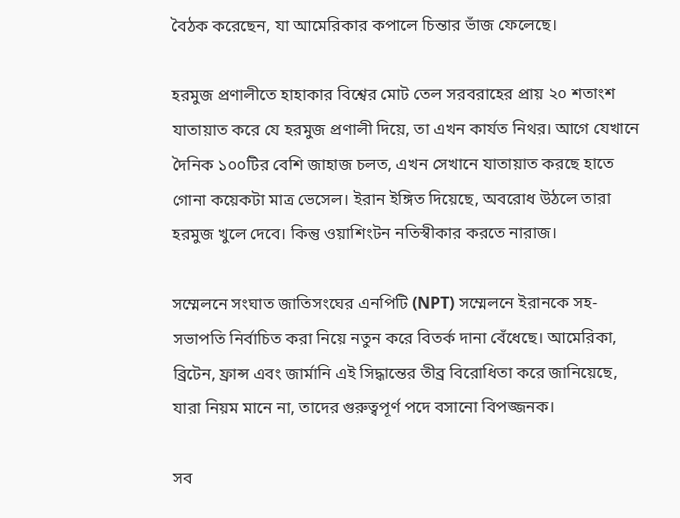বৈঠক করেছেন, যা আমেরিকার কপালে চিন্তার ভাঁজ ফেলেছে।

হরমুজ প্রণালীতে হাহাকার বিশ্বের মোট তেল সরবরাহের প্রায় ২০ শতাংশ যাতায়াত করে যে হরমুজ প্রণালী দিয়ে, তা এখন কার্যত নিথর। আগে যেখানে দৈনিক ১০০টির বেশি জাহাজ চলত, এখন সেখানে যাতায়াত করছে হাতে গোনা কয়েকটা মাত্র ভেসেল। ইরান ইঙ্গিত দিয়েছে, অবরোধ উঠলে তারা হরমুজ খুলে দেবে। কিন্তু ওয়াশিংটন নতিস্বীকার করতে নারাজ।

সম্মেলনে সংঘাত জাতিসংঘের এনপিটি (NPT) সম্মেলনে ইরানকে সহ-সভাপতি নির্বাচিত করা নিয়ে নতুন করে বিতর্ক দানা বেঁধেছে। আমেরিকা, ব্রিটেন, ফ্রান্স এবং জার্মানি এই সিদ্ধান্তের তীব্র বিরোধিতা করে জানিয়েছে, যারা নিয়ম মানে না, তাদের গুরুত্বপূর্ণ পদে বসানো বিপজ্জনক।

সব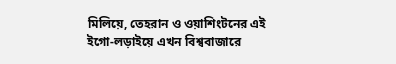মিলিয়ে, তেহরান ও ওয়াশিংটনের এই ইগো-লড়াইয়ে এখন বিশ্ববাজারে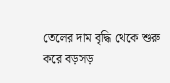তেলের দাম বৃদ্ধি থেকে শুরু করে বড়সড়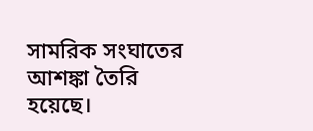সামরিক সংঘাতের আশঙ্কা তৈরি হয়েছে।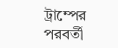ট্রাম্পের পরবর্তী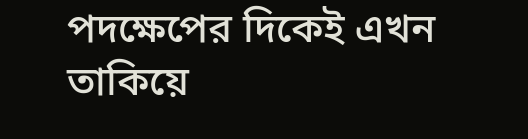পদক্ষেপের দিকেই এখন তাকিয়ে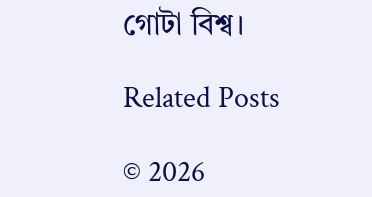গোটা বিশ্ব।

Related Posts

© 2026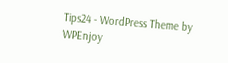Tips24 - WordPress Theme by WPEnjoy